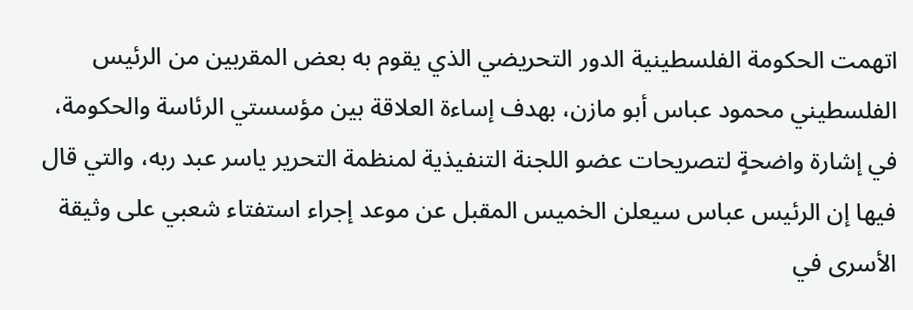اتهمت الحكومة الفلسطينية الدور التحريضي الذي يقوم به بعض المقربين من الرئيس الفلسطيني محمود عباس أبو مازن، بهدف إساءة العلاقة بين مؤسستي الرئاسة والحكومة، في إشارة واضحةٍ لتصريحات عضو اللجنة التنفيذية لمنظمة التحرير ياسر عبد ربه، والتي قال فيها إن الرئيس عباس سيعلن الخميس المقبل عن موعد إجراء استفتاء شعبي على وثيقة الأسرى في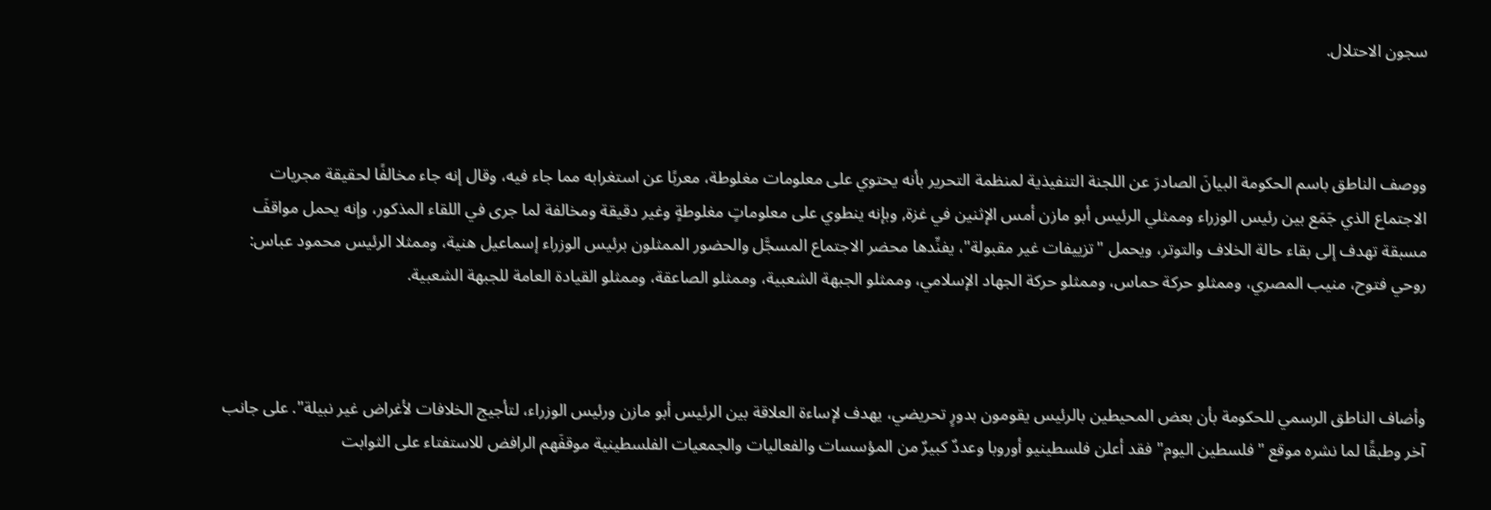سجون الاحتلال.



ووصف الناطق باسم الحكومة البيانَ الصادرَ عن اللجنة التنفيذية لمنظمة التحرير بأنه يحتوي على معلومات مغلوطة، معربًا عن استغرابه مما جاء فيه، وقال إنه جاء مخالفًا لحقيقة مجريات الاجتماع الذي جَمَع بين رئيس الوزراء وممثلي الرئيس أبو مازن أمس الإثنين في غزة, وبإنه ينطوي على معلوماتٍ مغلوطةٍ وغير دقيقة ومخالفة لما جرى في اللقاء المذكور، وإنه يحمل مواقفَ مسبقة تهدف إلى بقاء حالة الخلاف والتوتر، ويحمل "تزييفات غير مقبولة"، يفنِّدها محضر الاجتماع المسجَّل والحضور الممثلون برئيس الوزراء إسماعيل هنية، وممثلا الرئيس محمود عباس: روحي فتوح، منيب المصري، وممثلو حركة حماس، وممثلو حركة الجهاد الإسلامي، وممثلو الجبهة الشعبية، وممثلو الصاعقة، وممثلو القيادة العامة للجبهة الشعبية.



وأضاف الناطق الرسمي للحكومة بأن بعض المحيطين بالرئيس يقومون بدورٍ تحريضي، يهدف لإساءة العلاقة بين الرئيس أبو مازن ورئيس الوزراء، لتأجيج الخلافات لأغراض غير نبيلة". على جانب آخر وطبقًا لما نشره موقع "فلسطين اليوم" فقد أعلن فلسطينيو أوروبا وعددٌ كبيرٌ من المؤسسات والفعاليات والجمعيات الفلسطينية موقفَهم الرافض للاستفتاء على الثوابت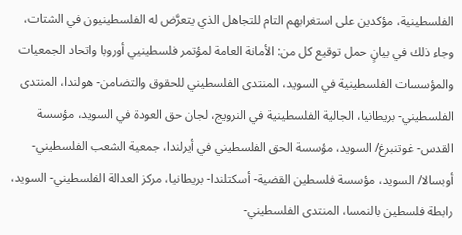الفلسطينية، مؤكدين على استغرابهم التام للتجاهل الذي يتعرَّض له الفلسطينيون في الشتات، وجاء ذلك في بيانٍ حمل توقيع كل من: الأمانة العامة لمؤتمر فلسطينيي أوروبا واتحاد الجمعيات والمؤسسات الفلسطينية في السويد، المنتدى الفلسطيني للحقوق والتضامن- هولندا، المنتدى الفلسطيني- بريطانيا، الجالية الفلسطينية في النرويج، لجان حق العودة في السويد، مؤسسة القدس- غوتنبرغ/ السويد، مؤسسة الحق الفلسطيني في أيرلندا، جمعية الشعب الفلسطيني- أوبسالا/ السويد، مؤسسة فلسطين القضية- أسكتلندا- بريطانيا، مركز العدالة الفلسطيني- السويد، رابطة فلسطين بالنمسا، المنتدى الفلسطيني-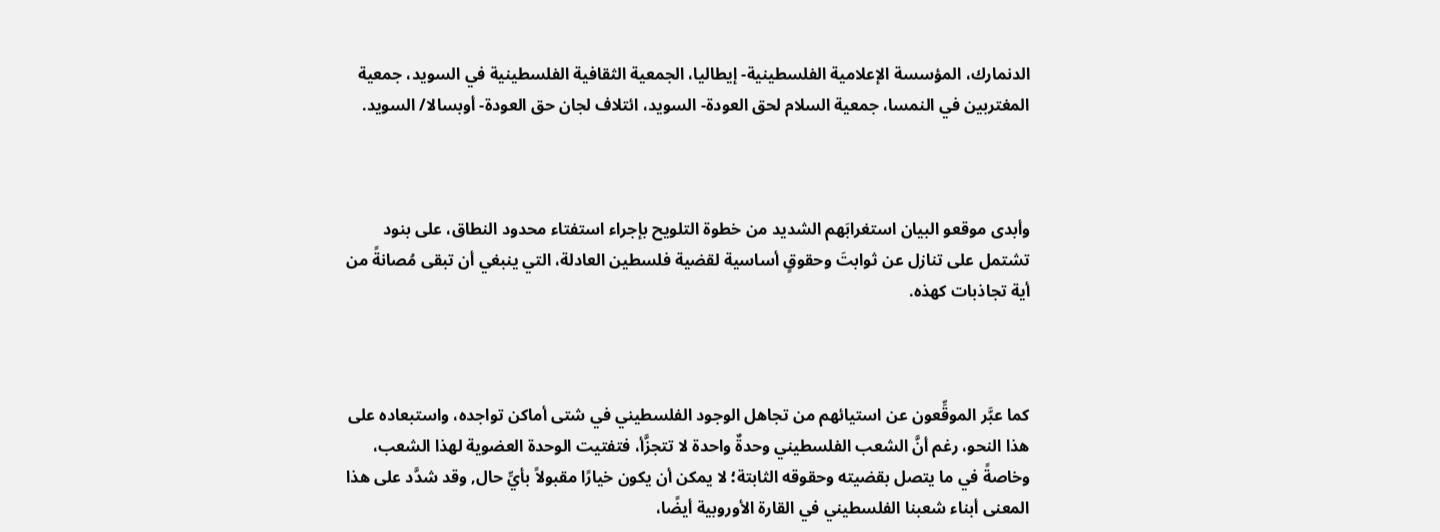الدنمارك، المؤسسة الإعلامية الفلسطينية- إيطاليا، الجمعية الثقافية الفلسطينية في السويد، جمعية المغتربين في النمسا، جمعية السلام لحق العودة- السويد، ائتلاف لجان حق العودة- أوبسالا/ السويد.



وأبدى موقعو البيان استغرابَهم الشديد من خطوة التلويح بإجراء استفتاء محدود النطاق، على بنود تشتمل على تنازل عن ثوابتَ وحقوقٍ أساسية لقضية فلسطين العادلة، التي ينبغي أن تبقى مُصانةً من أية تجاذبات كهذه.



كما عبَّر الموقِّعون عن استيائهم من تجاهل الوجود الفلسطيني في شتى أماكن تواجده، واستبعاده على هذا النحو، رغم أنَّ الشعب الفلسطيني وحدةٌ واحدة لا تتجزَّأ، فتفتيت الوحدة العضوية لهذا الشعب، وخاصةً في ما يتصل بقضيته وحقوقه الثابتة؛ لا يمكن أن يكون خيارًا مقبولاً بأيِّ حال, وقد شدَّد على هذا المعنى أبناء شعبنا الفلسطيني في القارة الأوروبية أيضًا،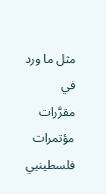مثل ما ورد في مقرَّرات مؤتمرات فلسطينيي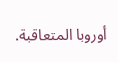أوروبا المتعاقبة.